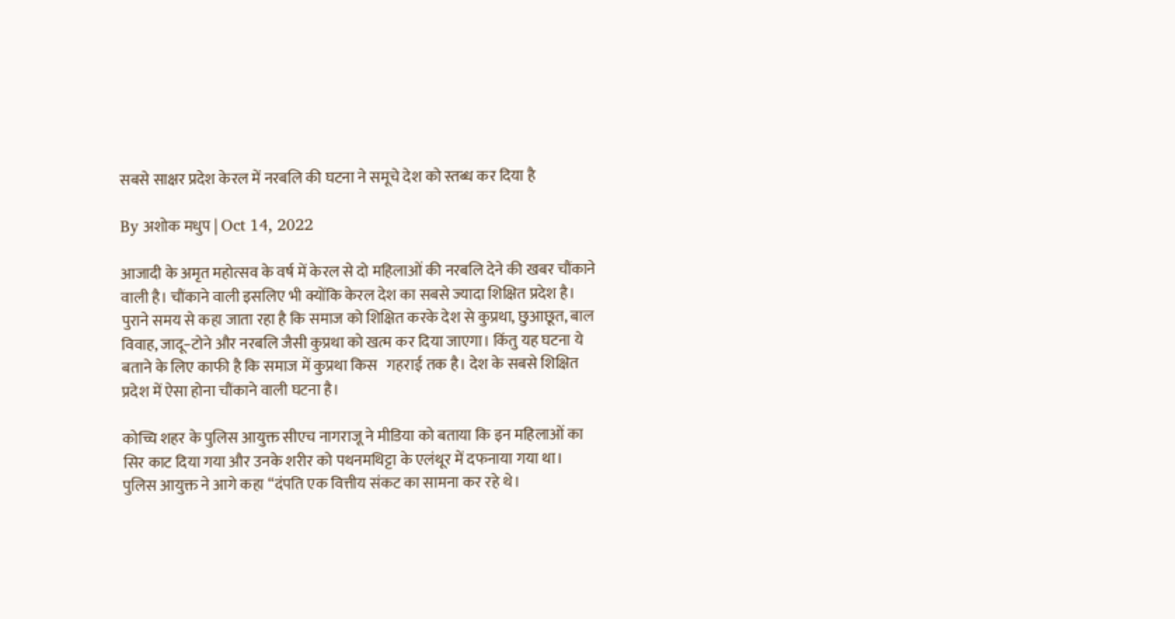सबसे साक्षर प्रदेश केरल में नरबलि की घटना ने समूचे देश को स्तब्ध कर दिया है

By अशोक मधुप | Oct 14, 2022

आजादी के अमृत महोत्सव के वर्ष में केरल से दो महिलाओं की नरबलि देने की खबर चौंकाने वाली है। चौंकाने वाली इसलिए भी क्योंकि केरल देश का सबसे ज्यादा शिक्षित प्रदेश है। पुराने समय से कहा जाता रहा है कि समाज को शिक्षित करके देश से कुप्रथा, छुआछूत, बाल विवाह, जादू−टोने और नरबलि जैसी कुप्रथा को खत्म कर दिया जाएगा। किंतु यह घटना ये बताने के लिए काफी है कि समाज में कुप्रथा किस   गहराई तक है। देश के सबसे शिक्षित प्रदेश में ऐसा होना चौंकाने वाली घटना है।

कोच्चि शहर के पुलिस आयुक्त सीएच नागराजू ने मीडिया को बताया कि इन महिलाओं का सिर काट दिया गया और उनके शरीर को पथनमथिट्टा के एलंथूर में दफनाया गया था। पुलिस आयुक्त ने आगे कहा “दंपति एक वित्तीय संकट का सामना कर रहे थे।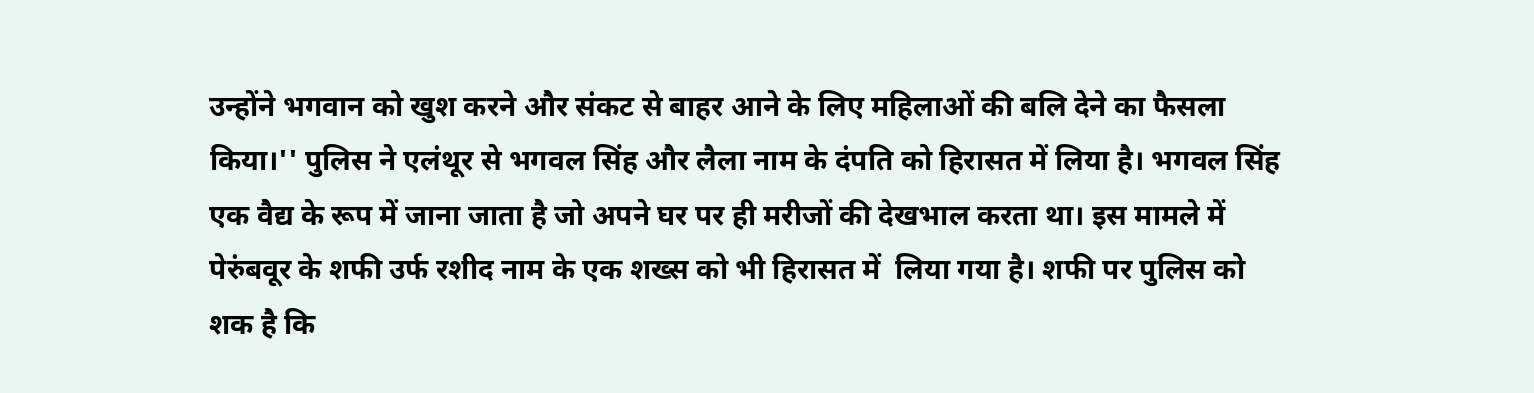उन्होंने भगवान को खुश करने और संकट से बाहर आने के लिए महिलाओं की बलि देने का फैसला किया।'' पुलिस ने एलंथूर से भगवल सिंह और लैला नाम के दंपति को हिरासत में लिया है। भगवल सिंह एक वैद्य के रूप में जाना जाता है जो अपने घर पर ही मरीजों की देखभाल करता था। इस मामले में पेरुंबवूर के शफी उर्फ रशीद नाम के एक शख्स को भी हिरासत में  लिया गया है। शफी पर पुलिस को शक है कि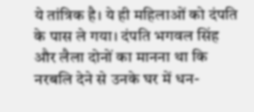ये तांत्रिक है। ये ही महिलाओं को दंपति के पास ले गया। दंपति भगवल सिंह और लैला दोनों का मानना था कि नरबलि देने से उनके घर में धन-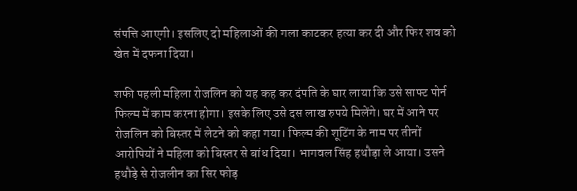संपत्ति आएगी। इसलिए दो महिलाओं की गला काटकर हत्या कर दी और फिर शव को खेत में दफना दिया।

शफी पहली महिला रोजलिन को यह कह कर दंपति के घार लाया कि उसे साफ्ट पोर्न फिल्म में काम करना होगा। इसके लिए उसे दस लाख रुपये मिलेंगे। घर में आने पर रोजलिन को बिस्तर में लेटने को कहा गया। फिल्म की शूटिंग के नाम पर तीनों आरोपियों ने महिला को बिस्तर से बांध दिया। भागवल सिंह हथौड़ा ले आया। उसने हथौड़े से रोजलीन का सिर फोड़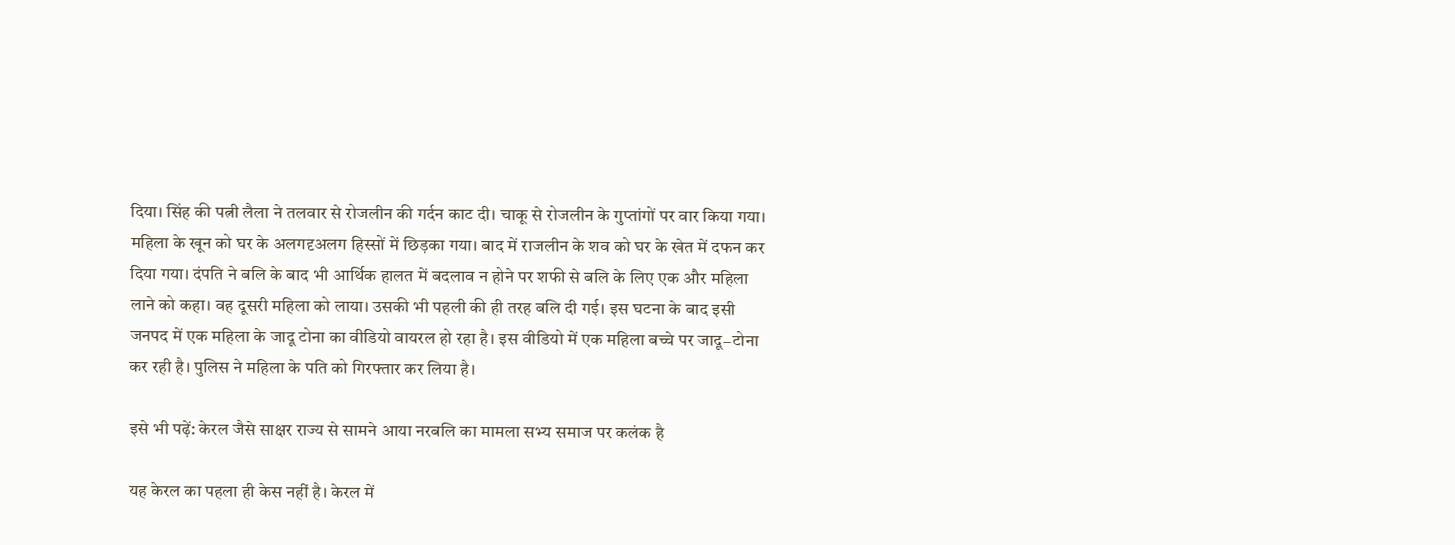दिया। सिंह की पत्नी लैला ने तलवार से रोजलीन की गर्दन काट दी। चाकू से रोजलीन के गुप्तांगों पर वार किया गया। महिला के खून को घर के अलगदृअलग हिस्सों में छिड़का गया। बाद में राजलीन के शव को घर के खेत में दफन कर दिया गया। दंपति ने बलि के बाद भी आर्थिक हालत में बदलाव न होने पर शफी से बलि के लिए एक और महिला लाने को कहा। वह दूसरी महिला को लाया। उसकी भी पहली की ही तरह बलि दी गई। इस घटना के बाद इसी जनपद में एक महिला के जादू टोना का वीडियो वायरल हो रहा है। इस वीडियो में एक महिला बच्चे पर जादू−टोना कर रही है। पुलिस ने महिला के पति को गिरफ्तार कर लिया है।

इसे भी पढ़ें: केरल जैसे साक्षर राज्य से सामने आया नरबलि का मामला सभ्य समाज पर कलंक है

यह केरल का पहला ही केस नहीं है। केरल में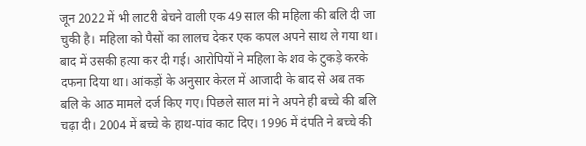जून 2022 में भी लाटरी बेचने वाली एक 49 साल की महिला की बलि दी जा चुकी है। महिला को पैसों का लालच देकर एक कपल अपने साथ ले गया था। बाद में उसकी हत्या कर दी गई। आरोपियों ने महिला के शव के टुकड़े करके दफना दिया था। आंकड़ों के अनुसार केरल में आजादी के बाद से अब तक बलि के आठ मामले दर्ज किए गए। पिछले साल मां ने अपने ही बच्चे की बलि चढ़ा दी। 2004 में बच्चे के हाथ-पांव काट दिए। 1996 में दंपति ने बच्चे की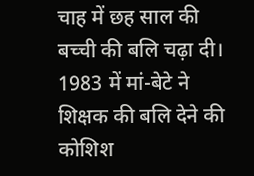चाह में छह साल की बच्ची की बलि चढ़ा दी। 1983 में मां-बेटे ने शिक्षक की बलि देने की कोशिश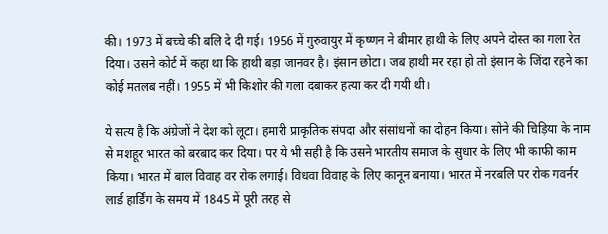की। 1973 में बच्चे की बलि दे दी गई। 1956 में गुरुवायुर में कृष्णन ने बीमार हाथी के लिए अपने दोस्त का गला रेत दिया। उसने कोर्ट में कहा था कि हाथी बड़ा जानवर है। इंसान छोटा। जब हाथी मर रहा हो तो इंसान के जिंदा रहने का कोई मतलब नहीं। 1955 में भी किशोर की गला दबाकर हत्या कर दी गयी थी।

ये सत्य है कि अंग्रेजों ने देश को लूटा। हमारी प्राकृतिक संपदा और संसांधनों का दोहन किया। सोने की चिड़िया के नाम से मशहूर भारत को बरबाद कर दिया। पर ये भी सही है कि उसने भारतीय समाज के सुधार के लिए भी काफी काम किया। भारत में बाल विवाह वर रोक लगाई। विधवा विवाह के लिए कानून बनाया। भारत में नरबलि पर रोक गवर्नर लार्ड हार्डिंग के समय में 1845 में पूरी तरह से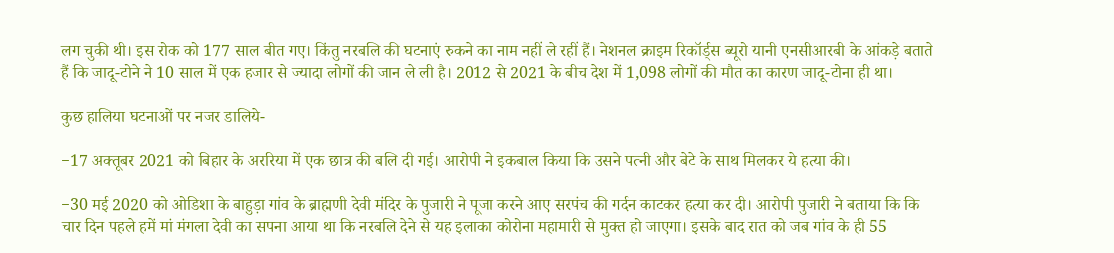लग चुकी थी। इस रोक को 177 साल बीत गए। किंतु नरबलि की घटनाएं रुकने का नाम नहीं ले रहीं हैं। नेशनल क्राइम रिकॉर्ड्स ब्यूरो यानी एनसीआरबी के आंकड़े बताते हैं कि जादू-टोने ने 10 साल में एक हजार से ज्यादा लोगों की जान ले ली है। 2012 से 2021 के बीच देश में 1,098 लोगों की मौत का कारण जादू-टोना ही था।

कुछ हालिया घटनाओं पर नजर डालिये-

−17 अक्तूबर 2021 को बिहार के अररिया में एक छात्र की बलि दी गई। आरोपी ने इकबाल किया कि उसने पत्नी और बेटे के साथ मिलकर ये हत्या की।

−30 मई 2020 को ओडिशा के बाहुड़ा गांव के ब्राह्मणी देवी मंदिर के पुजारी ने पूजा करने आए सरपंच की गर्दन काटकर हत्या कर दी। आरोपी पुजारी ने बताया कि कि चार दिन पहले हमें मां मंगला देवी का सपना आया था कि नरबलि देने से यह इलाका कोरोना महामारी से मुक्त हो जाएगा। इसके बाद रात को जब गांव के ही 55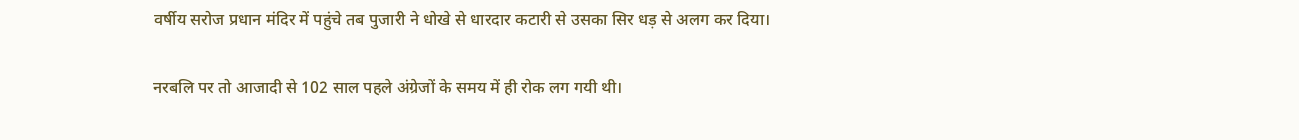वर्षीय सरोज प्रधान मंदिर में पहुंचे तब पुजारी ने धोखे से धारदार कटारी से उसका सिर धड़ से अलग कर दिया।

नरबलि पर तो आजादी से 102 साल पहले अंग्रेजों के समय में ही रोक लग गयी थी।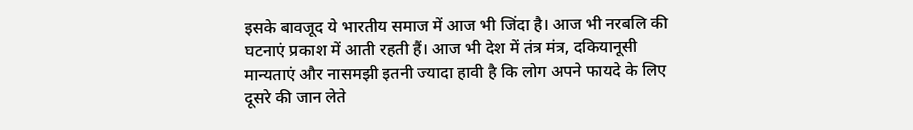इसके बावजूद ये भारतीय समाज में आज भी जिंदा है। आज भी नरबलि की घटनाएं प्रकाश में आती रहती हैं। आज भी देश में तंत्र मंत्र, दकियानूसी मान्यताएं और नासमझी इतनी ज्यादा हावी है कि लोग अपने फायदे के लिए दूसरे की जान लेते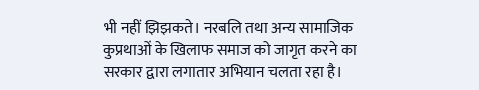भी नहीं झिझकते। नरबलि तथा अन्य सामाजिक कुप्रथाओं के खिलाफ समाज को जागृत करने का सरकार द्वारा लगातार अभियान चलता रहा है।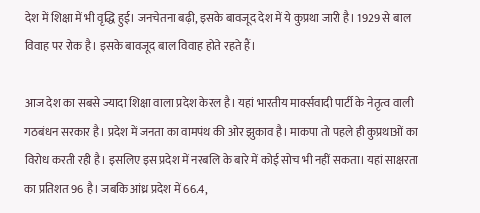देश में शिक्षा में भी वृद्धि हुई। जनचेतना बढ़ी, इसके बावजूद देश में ये कुप्रथा जारी है। 1929 से बाल विवाह पर रोक है। इसके बावजूद बाल विवाह होते रहते हैं।

आज देश का सबसे ज्यादा शिक्षा वाला प्रदेश केरल है। यहां भारतीय मार्क्सवादी पार्टी के नेतृत्व वाली गठबंधन सरकार है। प्रदेश में जनता का वामपंथ की ओर झुकाव है। माकपा तो पहले ही कुप्रथाओं का विरोध करती रही है। इसलिए इस प्रदेश में नरबलि के बारे में कोई सोच भी नहीं सकता। यहां साक्षरता का प्रतिशत 96 है। जबकि आंध्र प्रदेश में 66.4,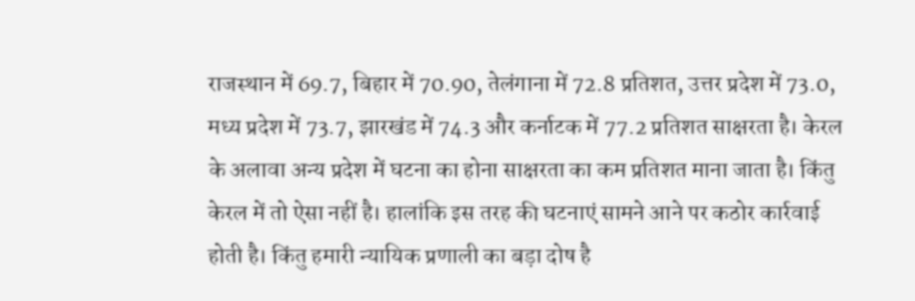राजस्थान में 69.7, बिहार में 70.90, तेलंगाना में 72.8 प्रतिशत, उत्तर प्रदेश में 73.0, मध्य प्रदेश में 73.7, झारखंड में 74.3 और कर्नाटक में 77.2 प्रतिशत साक्षरता है। केरल के अलावा अन्य प्रदेश में घटना का होना साक्षरता का कम प्रतिशत माना जाता है। किंतु केरल में तो ऐसा नहीं है। हालांकि इस तरह की घटनाएं सामने आने पर कठोर कार्रवाई होती है। किंतु हमारी न्यायिक प्रणाली का बड़ा दोष है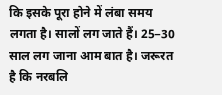कि इसके पूरा होने में लंबा समय लगता है। सालों लग जाते हैं। 25−30 साल लग जाना आम बात है। जरूरत है कि नरबलि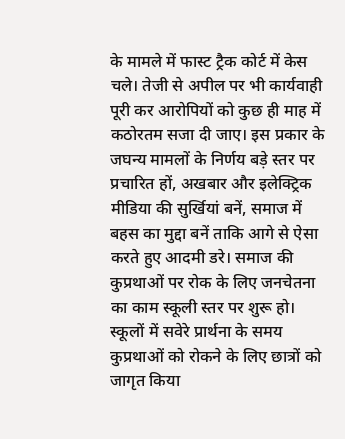के मामले में फास्ट ट्रैक कोर्ट में केस चले। तेजी से अपील पर भी कार्यवाही पूरी कर आरोपियों को कुछ ही माह में कठोरतम सजा दी जाए। इस प्रकार के जघन्य मामलों के निर्णय बड़े स्तर पर प्रचारित हों, अखबार और इलेक्ट्रिक मीडिया की सुर्खियां बनें, समाज में बहस का मुद्दा बनें ताकि आगे से ऐसा करते हुए आदमी डरे। समाज की कुप्रथाओं पर रोक के लिए जनचेतना का काम स्कूली स्तर पर शुरू हो। स्कूलों में सवेरे प्रार्थना के समय कुप्रथाओं को रोकने के लिए छात्रों को जागृत किया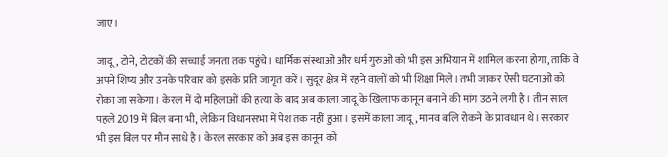जाए।

जादू, टोने, टोटकों की सच्चाई जनता तक पहुंचे। धार्मिक संस्थाओं और धर्म गुरुओं को भी इस अभियान में शामिल करना होगा, ताकि वे अपने शिष्य और उनके परिवार को इसके प्रति जागृत करें। सुदूर क्षेत्र में रहने वालों को भी शिक्षा मिले। तभी जाकर ऐसी घटनाओं को रोका जा सकेगा। केरल में दो महिलाओं की हत्या के बाद अब काला जादू के खिलाफ कानून बनाने की मांग उठने लगी है। तीन साल पहले 2019 में बिल बना भी, लेकिन विधानसभा में पेश तक नहीं हुआ। इसमें काला जादू, मानव बलि रोकने के प्रावधान थे। सरकार भी इस बिल पर मौन साधे है। केरल सरकार को अब इस कानून को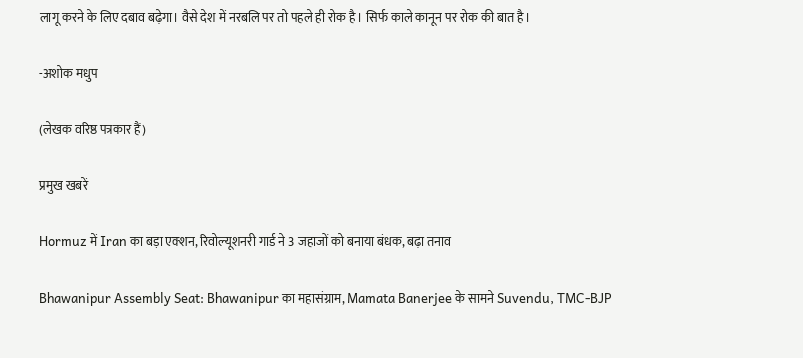लागू करने के लिए दबाव बढ़ेगा। वैसे देश में नरबलि पर तो पहले ही रोक है। सिर्फ काले कानून पर रोक की बात है।

-अशोक मधुप

(लेखक वरिष्ठ पत्रकार हैं)

प्रमुख खबरें

Hormuz में Iran का बड़ा एक्शन, रिवोल्यूशनरी गार्ड ने 3 जहाजों को बनाया बंधक, बढ़ा तनाव

Bhawanipur Assembly Seat: Bhawanipur का महासंग्राम, Mamata Banerjee के सामने Suvendu, TMC-BJP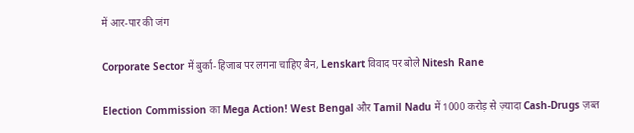में आर-पार की जंग

Corporate Sector में बुर्का-हिजाब पर लगना चाहिए बैन, Lenskart विवाद पर बोले Nitesh Rane

Election Commission का Mega Action! West Bengal और Tamil Nadu में 1000 करोड़ से ज़्यादा Cash-Drugs ज़ब्त